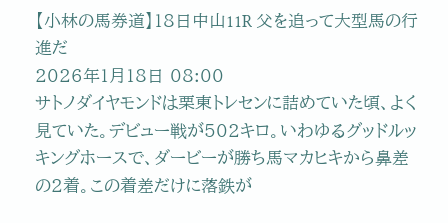【小林の馬券道】18日中山11R 父を追って大型馬の行進だ
2026年1月18日 08:00
サトノダイヤモンドは栗東トレセンに詰めていた頃、よく見ていた。デビュー戦が502キロ。いわゆるグッドルッキングホースで、ダービーが勝ち馬マカヒキから鼻差の2着。この着差だけに落鉄が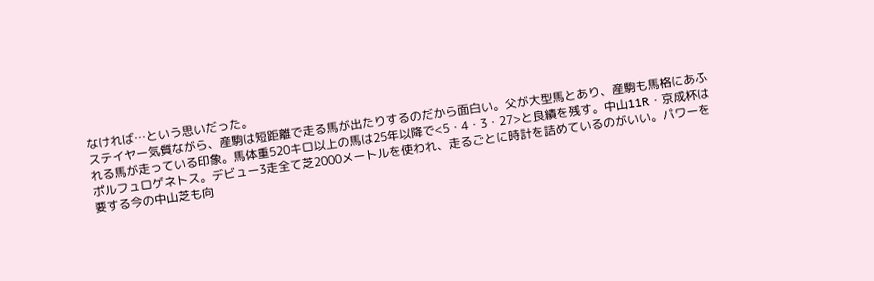なければ…という思いだった。
ステイヤー気質ながら、産駒は短距離で走る馬が出たりするのだから面白い。父が大型馬とあり、産駒も馬格にあふれる馬が走っている印象。馬体重520キロ以上の馬は25年以降で<5・4・3・27>と良績を残す。中山11R・京成杯はポルフュロゲネトス。デビュー3走全て芝2000メートルを使われ、走るごとに時計を詰めているのがいい。パワーを要する今の中山芝も向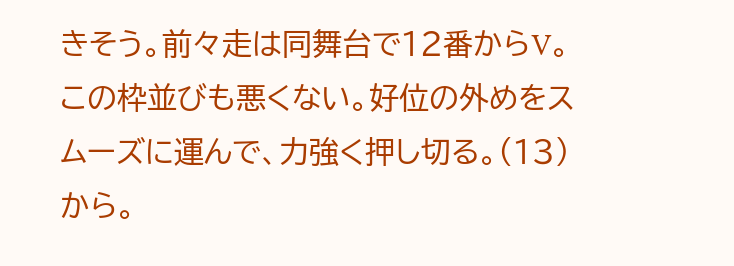きそう。前々走は同舞台で12番からV。この枠並びも悪くない。好位の外めをスムーズに運んで、力強く押し切る。(13)から。